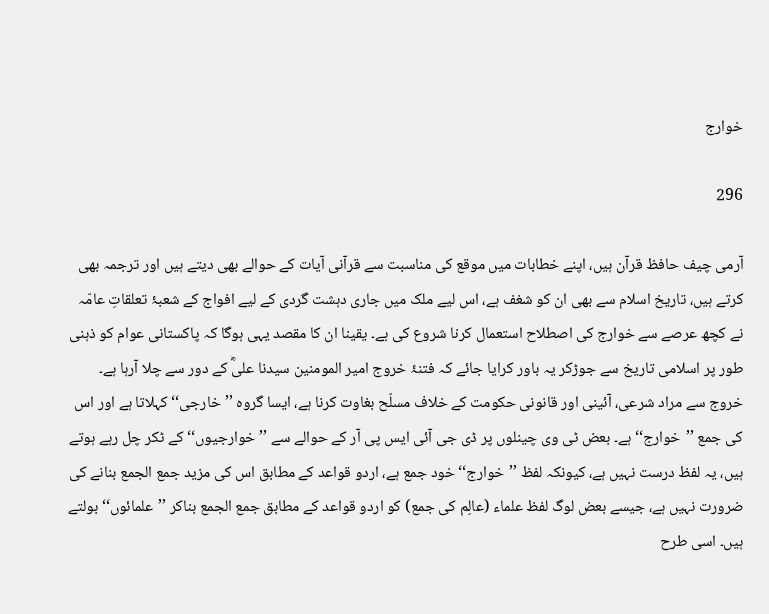خوارج

296

آرمی چیف حافظ قرآن ہیں، اپنے خطابات میں موقع کی مناسبت سے قرآنی آیات کے حوالے بھی دیتے ہیں اور ترجمہ بھی کرتے ہیں، تاریخ اسلام سے بھی ان کو شغف ہے، اس لیے ملک میں جاری دہشت گردی کے لیے افواج کے شعبۂ تعلقاتِ عامّہ نے کچھ عرصے سے خوارج کی اصطلاح استعمال کرنا شروع کی ہے۔ یقینا ان کا مقصد یہی ہوگا کہ پاکستانی عوام کو ذہنی طور پر اسلامی تاریخ سے جوڑکر یہ باور کرایا جائے کہ فتنۂ خروج امیر المومنین سیدنا علیؓ کے دور سے چلا آرہا ہے۔ خروج سے مراد شرعی، آئینی اور قانونی حکومت کے خلاف مسلّح بغاوت کرنا ہے، ایسا گروہ ’’خارجی‘‘ کہلاتا ہے اور اس کی جمع ’’خوارج‘‘ ہے۔ بعض ٹی وی چینلوں پر ڈی جی آئی ایس پی آر کے حوالے سے ’’خوارجیوں‘‘ کے ٹکر چل رہے ہوتے ہیں، یہ لفظ درست نہیں ہے، کیونکہ لفظ ’’خوارج‘‘ خود جمع ہے، اردو قواعد کے مطابق اس کی مزید جمع الجمع بنانے کی ضرورت نہیں ہے، جیسے بعض لوگ لفظ علماء (عالِم کی جمع) کو اردو قواعد کے مطابق جمع الجمع بناکر ’’علمائوں‘‘ بولتے ہیں۔ اسی طرح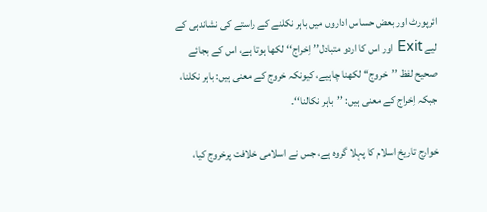ائرپورٹ اور بعض حساس اداروں میں باہر نکلنے کے راستے کی نشاندہی کے لیے Exit اور اس کا اردو متبادل’’اِخراج‘‘ لکھا ہوتا ہے، اس کے بجائے صحیح لفظ ’’خروج‘‘ لکھنا چاہیے، کیونکہ خروج کے معنی ہیں: باہر نکلنا، جبکہ اِخراج کے معنی ہیں: ’’باہر نکالنا‘‘۔

خوارج تاریخ اسلام کا پہلا گروہ ہے، جس نے اسلامی خلافت پرخروج کیا،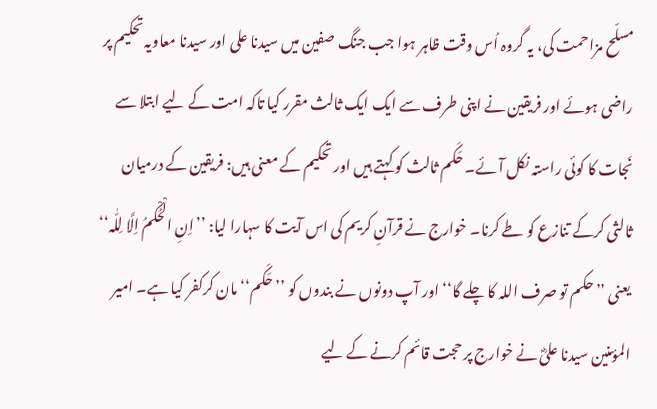مسلّح مزاحمت کی، یہ گروہ اُس وقت ظاہر ہوا جب جنگ صفین میں سیدنا علی اور سیدنا معاویہ تحکیم پر راضی ہوئے اور فریقین نے اپنی طرف سے ایک ایک ثالث مقرر کیا تاکہ امت کے لیے ابتلا سے نَجات کا کوئی راستہ نکل آئے۔ حَکَم ثالث کو کہتے ہیں اور تحکیم کے معنی ہیں: فریقین کے درمیان ثالثی کرکے تنازع کو طے کرنا۔ خوارج نے قرآنِ کریم کی اس آیت کا سہارا لیا: ’’اِنِ الْحُکْمُ اِلَّا لِلّٰہ‘‘ یعنی ’’حکم تو صرف اللہ کا چلے گا‘‘ اور آپ دونوں نے بندوں کو ’’حَکَم‘‘ مان کرکفر کیا ہے۔ امیر المؤمنین سیدنا علیؓ نے خوارج پر حجت قائم کرنے کے لیے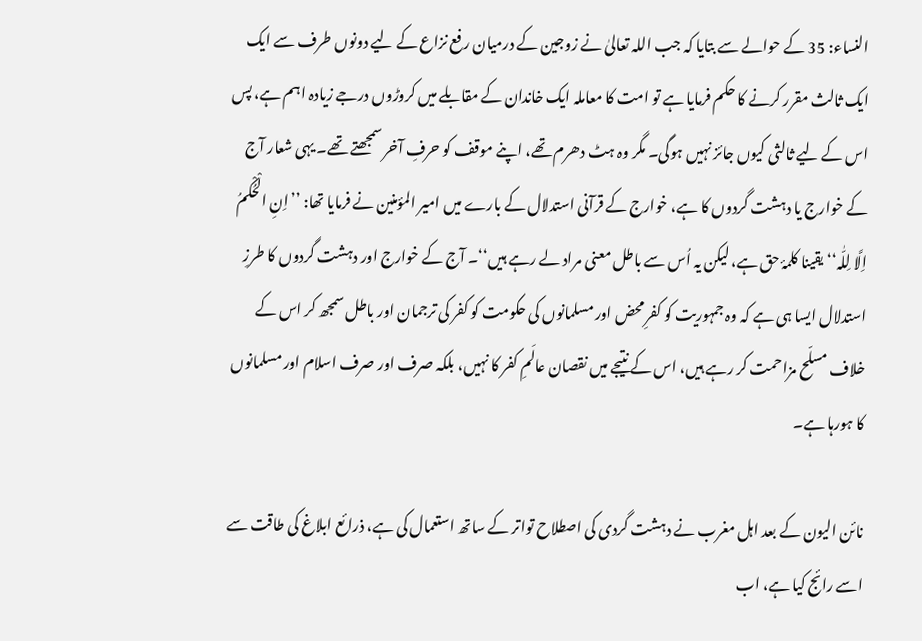النساء: 35 کے حوالے سے بتایا کہ جب اللہ تعالیٰ نے زوجین کے درمیان رفع نزاع کے لیے دونوں طرف سے ایک ایک ثالث مقرر کرنے کا حکم فرمایا ہے تو امت کا معاملہ ایک خاندان کے مقابلے میں کروڑوں درجے زیادہ اہم ہے، پس اس کے لیے ثالثی کیوں جائز نہیں ہوگی۔ مگر وہ ہٹ دھرم تھے، اپنے موقف کو حرفِ آخر سمجھتے تھے۔ یہی شعار آج کے خوارج یا دہشت گردوں کا ہے، خوارج کے قرآنی استدلال کے بارے میں امیر المؤمنین نے فرمایا تھا: ’’اِنِ الْحُکْمُ اِلَّا لِلّٰہ‘‘ یقینا کلمۂ حق ہے، لیکن یہ اُس سے باطل معنی مراد لے رہے ہیں‘‘۔ آج کے خوارج اور دہشت گردوں کا طرزِ استدلال ایسا ہی ہے کہ وہ جمہوریت کو کفرِ محض اور مسلمانوں کی حکومت کو کفر کی ترجمان اور باطل سمجھ کر اس کے خلاف مسلّح مزاحمت کر رہے ہیں، اس کے نتیجے میں نقصان عالَمِ کفر کا نہیں، بلکہ صرف اور صرف اسلام اور مسلمانوں کا ہورہا ہے۔

نائن الیون کے بعد اہل مغرب نے دہشت گردی کی اصطلاح تواتر کے ساتھ استعمال کی ہے، ذرائع ابلاغ کی طاقت سے اسے رائج کیا ہے، اب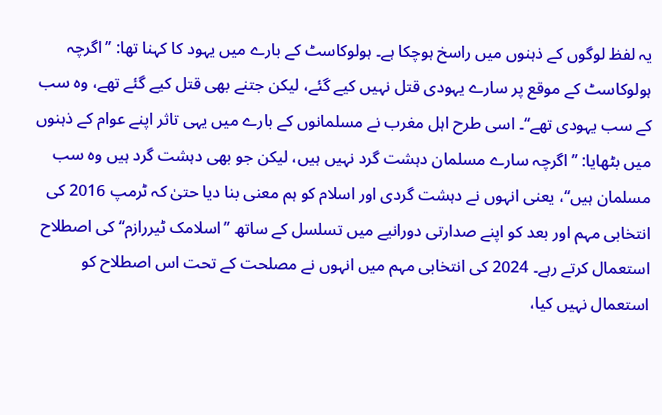یہ لفظ لوگوں کے ذہنوں میں راسخ ہوچکا ہے۔ ہولوکاسٹ کے بارے میں یہود کا کہنا تھا: ’’اگرچہ ہولوکاسٹ کے موقع پر سارے یہودی قتل نہیں کیے گئے، لیکن جتنے بھی قتل کیے گئے تھے، وہ سب کے سب یہودی تھے‘‘۔ اسی طرح اہل مغرب نے مسلمانوں کے بارے میں یہی تاثر اپنے عوام کے ذہنوں میں بٹھایا: ’’اگرچہ سارے مسلمان دہشت گرد نہیں ہیں، لیکن جو بھی دہشت گرد ہیں وہ سب مسلمان ہیں‘‘، یعنی انہوں نے دہشت گردی اور اسلام کو ہم معنی بنا دیا حتیٰ کہ ٹرمپ 2016 کی انتخابی مہم اور بعد کو اپنے صدارتی دورانیے میں تسلسل کے ساتھ ’’اسلامک ٹیررازم‘‘ کی اصطلاح استعمال کرتے رہے۔ 2024 کی انتخابی مہم میں انہوں نے مصلحت کے تحت اس اصطلاح کو استعمال نہیں کیا،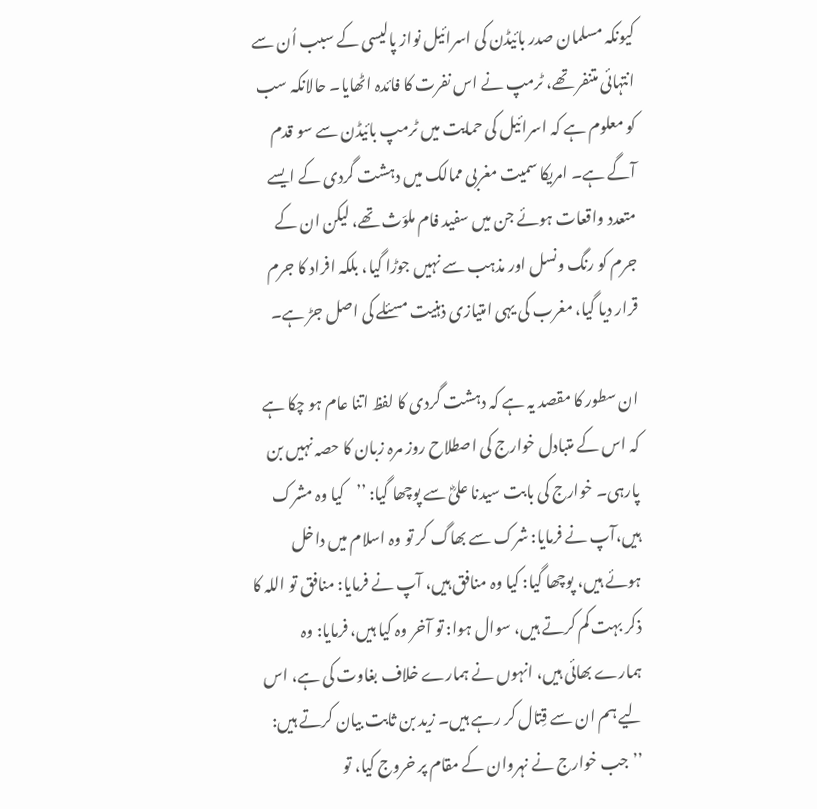کیونکہ مسلمان صدر بائیڈن کی اسرائیل نواز پالیسی کے سبب اُن سے انتہائی متنفر تھے، ٹرمپ نے اس نفرت کا فائدہ اٹھایا۔ حالانکہ سب کو معلوم ہے کہ اسرائیل کی حمایت میں ٹرمپ بائیڈن سے سو قدم آگے ہے۔ امریکا سمیت مغربی ممالک میں دہشت گردی کے ایسے متعدد واقعات ہوئے جن میں سفید فام ملوّث تھے، لیکن ان کے جرم کو رنگ ونسل اور مذہب سے نہیں جوڑا گیا، بلکہ افراد کا جرم قرار دیا گیا، مغرب کی یہی امتیازی ذہنیت مسئلے کی اصل جڑ ہے۔

ان سطور کا مقصد یہ ہے کہ دہشت گردی کا لفظ اتنا عام ہو چکا ہے کہ اس کے متبادل خوارج کی اصطلاح روز مرہ زبان کا حصہ نہیں بن پارہی۔ خوارج کی بابت سیدنا علیؓ سے پوچھا گیا: ’’کیا وہ مشرک ہیں،آپ نے فرمایا: شرک سے بھاگ کر تو وہ اسلام میں داخل ہوئے ہیں، پوچھا گیا: کیا وہ منافق ہیں، آپ نے فرمایا: منافق تو اللہ کا ذکر بہت کم کرتے ہیں، سوال ہوا: تو آخر وہ کیا ہیں، فرمایا: وہ ہمارے بھائی ہیں، انہوں نے ہمارے خلاف بغاوت کی ہے، اس لیے ہم ان سے قِتال کر رہے ہیں۔ زید بن ثابت بیان کرتے ہیں: ’’جب خوارج نے نہروان کے مقام پر خروج کیا، تو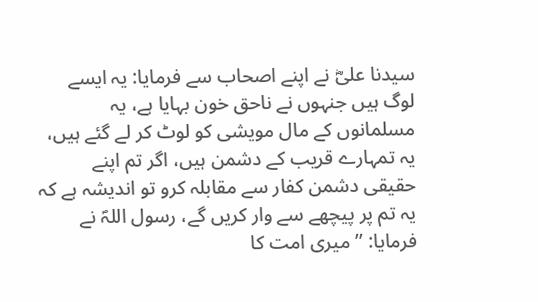سیدنا علیؓ نے اپنے اصحاب سے فرمایا: یہ ایسے لوگ ہیں جنہوں نے ناحق خون بہایا ہے، یہ مسلمانوں کے مال مویشی کو لوٹ کر لے گئے ہیں، یہ تمہارے قریب کے دشمن ہیں، اگر تم اپنے حقیقی دشمن کفار سے مقابلہ کرو تو اندیشہ ہے کہ یہ تم پر پیچھے سے وار کریں گے، رسول اللہؐ نے فرمایا: ’’میری امت کا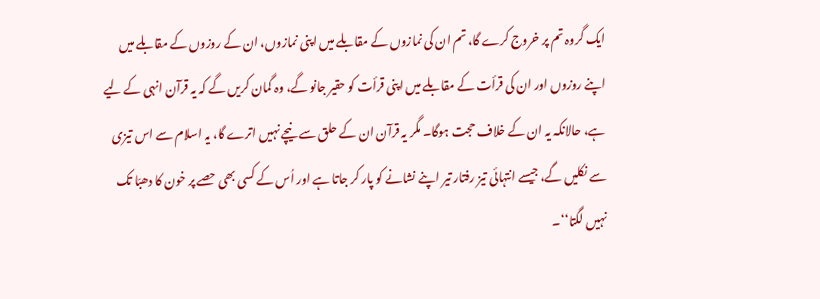ایک گروہ تم پر خروج کرے گا، تم ان کی نمازوں کے مقابلے میں اپنی نمازوں، ان کے روزوں کے مقابلے میں اپنے روزوں اور ان کی قرأت کے مقابلے میں اپنی قرأت کو حقیر جانو گے، وہ گمان کریں گے کہ یہ قرآن انہی کے لیے ہے، حالانکہ یہ ان کے خلاف حجت ہوگا۔ مگر یہ قرآن ان کے حلق سے نیچے نہیں اترے گا، یہ اسلام سے اس تیزی سے نکلیں گے، جیسے انتہائی تیز رفتار تیر اپنے نشانے کو پار کر جاتا ہے اور اُس کے کسی بھی حصے پر خون کا دھبّا تک نہیں لگتا‘‘۔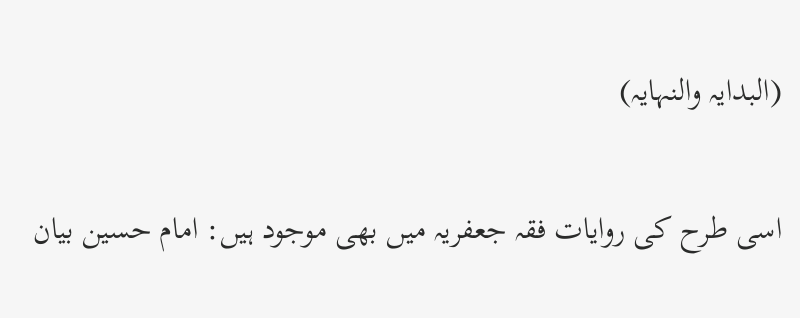(البدایہ والنہایہ)

اسی طرح کی روایات فقہ جعفریہ میں بھی موجود ہیں: امام حسین بیان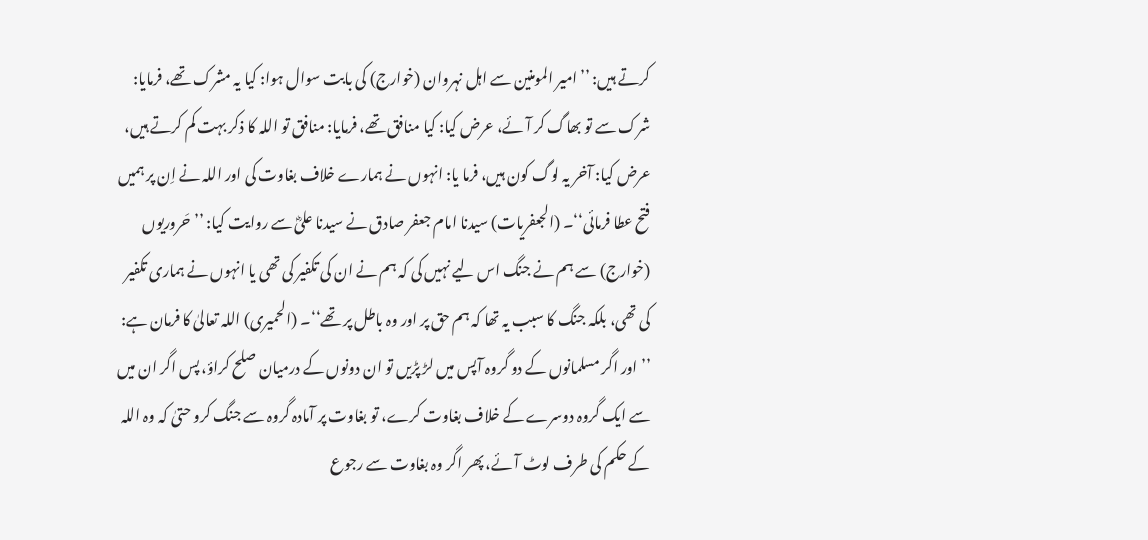کرتے ہیں: ’’امیر المومنین سے اہل نہروان (خوارج) کی بابت سوال ہوا: کیا یہ مشرک تھے، فرمایا: شرک سے تو بھاگ کر آئے، عرض کیا: کیا منافق تھے، فرمایا: منافق تو اللہ کا ذکر بہت کم کرتے ہیں، عرض کیا: آخر یہ لوگ کون ہیں، فرما یا: انہوں نے ہمارے خلاف بغاوت کی اور اللہ نے اِن پر ہمیں فتح عطا فرمائی‘‘۔ (الجعفریات) سیدنا امام جعفر صادق نے سیدنا علیؓ سے روایت کیا: ’’حَروریوں (خوارج) سے ہم نے جنگ اس لیے نہیں کی کہ ہم نے ان کی تکفیر کی تھی یا انہوں نے ہماری تکفیر کی تھی، بلکہ جنگ کا سبب یہ تھا کہ ہم حق پر اور وہ باطل پر تھے‘‘۔ (الحمیری) اللہ تعالیٰ کا فرمان ہے: ’’اور اگر مسلمانوں کے دو گروہ آپس میں لڑ پڑیں تو ان دونوں کے درمیان صلح کراؤ، پس اگر ان میں سے ایک گروہ دوسرے کے خلاف بغاوت کرے، تو بغاوت پر آمادہ گروہ سے جنگ کرو حتیٰ کہ وہ اللہ کے حکم کی طرف لوٹ آئے، پھر اگر وہ بغاوت سے رجوع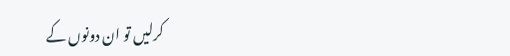کرلیں تو ان دونوں کے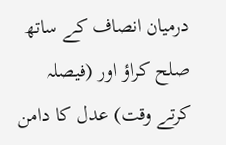درمیان انصاف کے ساتھ صلح کراؤ اور (فیصلہ کرتے وقت) عدل کا دامن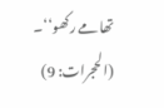تھامے رکھو‘‘۔ (الحجرات: 9)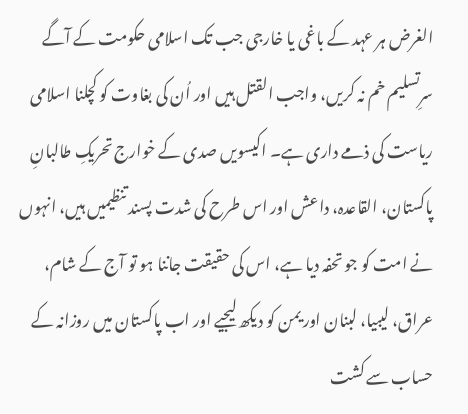الغرض ہر عہد کے باغی یا خارجی جب تک اسلامی حکومت کے آگے سرِتسلیم خم نہ کریں، واجب القتل ہیں اور اُن کی بغاوت کو کچلنا اسلامی ریاست کی ذمے داری ہے۔ اکیسویں صدی کے خوارج تحریکِ طالبانِ پاکستان، القاعدہ، داعش اور اس طرح کی شدت پسند تنظیمیں ہیں، انہوں نے امت کو جو تحفہ دیا ہے، اس کی حقیقت جاننا ہو تو آج کے شام، عراق، لیبیا، لبنان اور یمن کو دیکھ لیجیے اور اب پاکستان میں روزانہ کے حساب سے کشت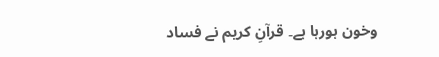وخون ہورہا ہے۔ قرآنِ کریم نے فساد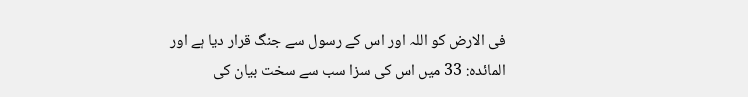فی الارض کو اللہ اور اس کے رسول سے جنگ قرار دیا ہے اور المائدہ: 33 میں اس کی سزا سب سے سخت بیان کی